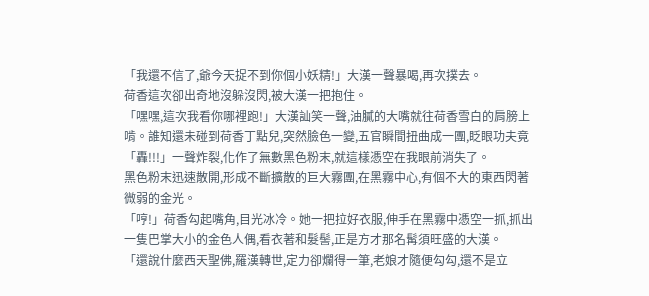「我還不信了,爺今天捉不到你個小妖精!」大漢一聲暴喝,再次撲去。
荷香這次卻出奇地沒躲沒閃,被大漢一把抱住。
「嘿嘿,這次我看你哪裡跑!」大漢訕笑一聲,油膩的大嘴就往荷香雪白的肩膀上啃。誰知還未碰到荷香丁點兒,突然臉色一變,五官瞬間扭曲成一團,眨眼功夫竟「轟!!!」一聲炸裂,化作了無數黑色粉末,就這樣憑空在我眼前消失了。
黑色粉末迅速散開,形成不斷擴散的巨大霧團,在黑霧中心,有個不大的東西閃著微弱的金光。
「哼!」荷香勾起嘴角,目光冰冷。她一把拉好衣服,伸手在黑霧中憑空一抓,抓出一隻巴掌大小的金色人偶,看衣著和髮髻,正是方才那名髯須旺盛的大漢。
「還說什麼西天聖佛,羅漢轉世,定力卻爛得一筆,老娘才隨便勾勾,還不是立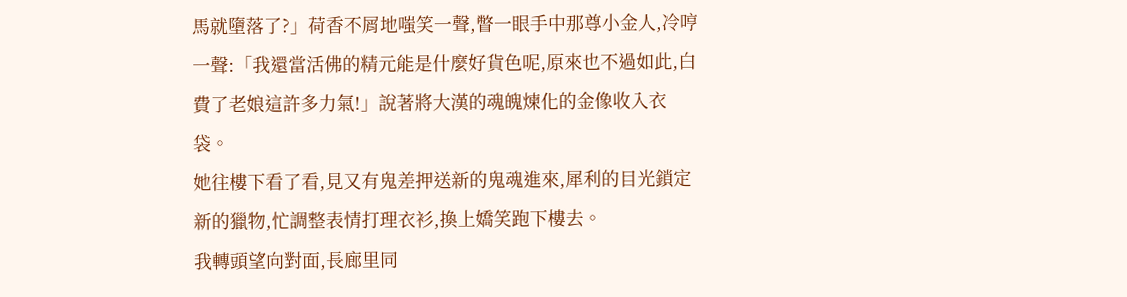馬就墮落了?」荷香不屑地嗤笑一聲,瞥一眼手中那尊小金人,冷哼一聲:「我還當活佛的精元能是什麼好貨色呢,原來也不過如此,白費了老娘這許多力氣!」說著將大漢的魂魄煉化的金像收入衣袋。
她往樓下看了看,見又有鬼差押送新的鬼魂進來,犀利的目光鎖定新的獵物,忙調整表情打理衣衫,換上嬌笑跑下樓去。
我轉頭望向對面,長廊里同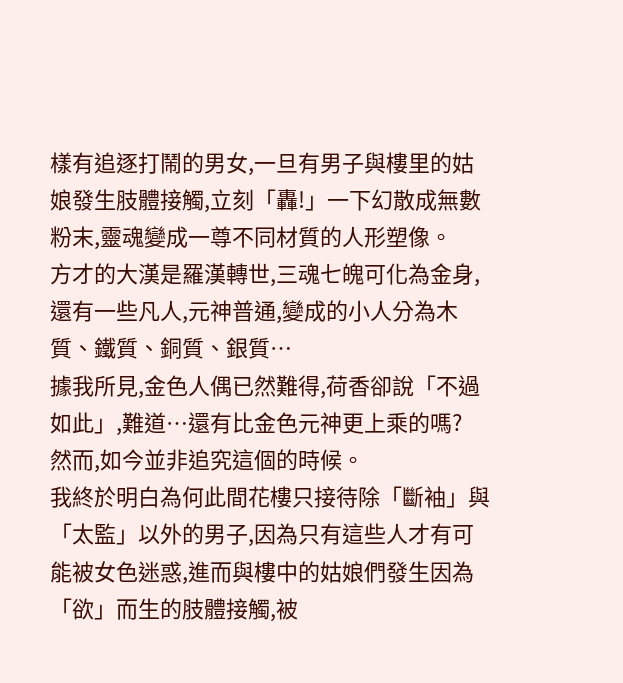樣有追逐打鬧的男女,一旦有男子與樓里的姑娘發生肢體接觸,立刻「轟!」一下幻散成無數粉末,靈魂變成一尊不同材質的人形塑像。
方才的大漢是羅漢轉世,三魂七魄可化為金身,還有一些凡人,元神普通,變成的小人分為木質、鐵質、銅質、銀質…
據我所見,金色人偶已然難得,荷香卻說「不過如此」,難道…還有比金色元神更上乘的嗎?
然而,如今並非追究這個的時候。
我終於明白為何此間花樓只接待除「斷袖」與「太監」以外的男子,因為只有這些人才有可能被女色迷惑,進而與樓中的姑娘們發生因為「欲」而生的肢體接觸,被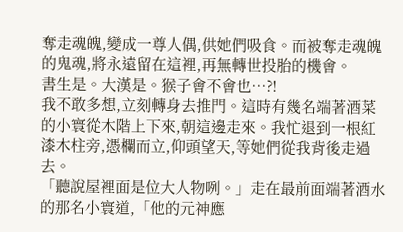奪走魂魄,變成一尊人偶,供她們吸食。而被奪走魂魄的鬼魂,將永遠留在這裡,再無轉世投胎的機會。
書生是。大漢是。猴子會不會也…?!
我不敢多想,立刻轉身去推門。這時有幾名端著酒菜的小寰從木階上下來,朝這邊走來。我忙退到一根紅漆木柱旁,憑欄而立,仰頭望天,等她們從我背後走過去。
「聽說屋裡面是位大人物咧。」走在最前面端著酒水的那名小寰道,「他的元神應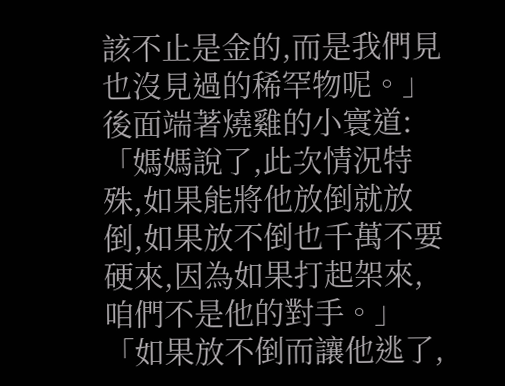該不止是金的,而是我們見也沒見過的稀罕物呢。」
後面端著燒雞的小寰道:「媽媽說了,此次情況特殊,如果能將他放倒就放倒,如果放不倒也千萬不要硬來,因為如果打起架來,咱們不是他的對手。」
「如果放不倒而讓他逃了,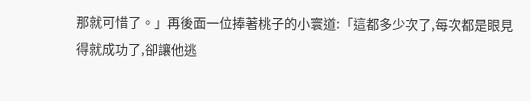那就可惜了。」再後面一位捧著桃子的小寰道:「這都多少次了,每次都是眼見得就成功了,卻讓他逃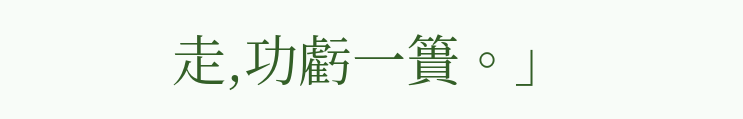走,功虧一簣。」